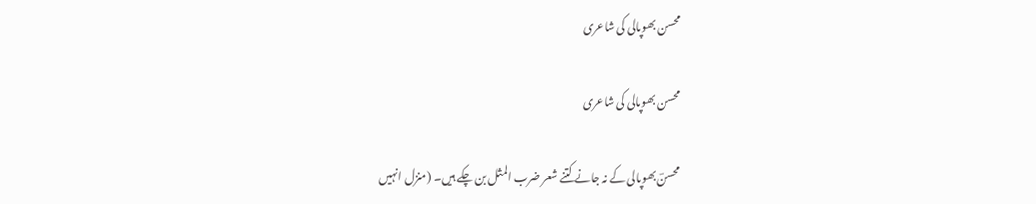محسن بھوپالی کی شاعری

محسن بھوپالی کی شاعری

محسنؔ بھوپالی کے نہ جانے کتنے شعر ضرب المثل بن چکے ہیں۔ (منزل انہیں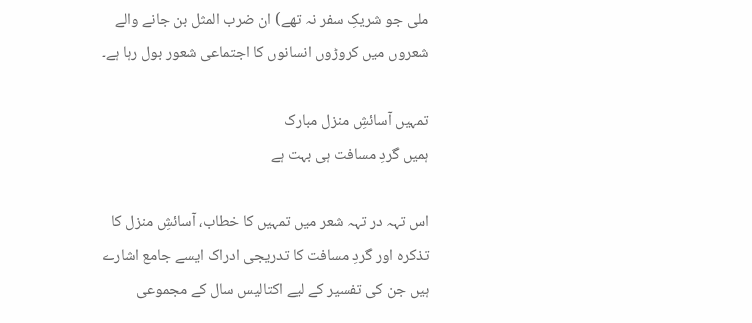ملی جو شریکِ سفر نہ تھے) ان ضرب المثل بن جانے والے شعروں میں کروڑوں انسانوں کا اجتماعی شعور بول رہا ہے۔

تمہیں آسائشِ منزل مبارک
ہمیں گردِ مسافت ہی بہت ہے

اس تہہ در تہہ شعر میں تمہیں کا خطاب، آسائشِ منزل کا تذکرہ اور گردِ مسافت کا تدریجی ادراک ایسے جامع اشارے ہیں جن کی تفسیر کے لیے اکتالیس سال کے مجموعی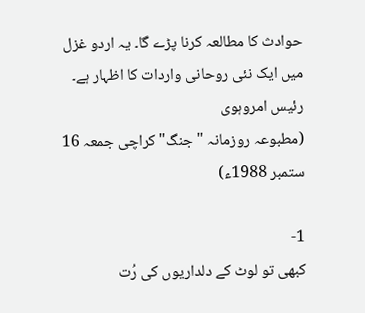حوادث کا مطالعہ کرنا پڑے گا۔ یہ اردو غزل میں ایک نئی روحانی واردات کا اظہار ہے۔  رئیس امروہوی
(مطبوعہ روزمانہ "جنگ" کراچی جمعہ 16 ستمبر 1988ء)

1-
کبھی تو لوٹ کے دلداریوں کی رُت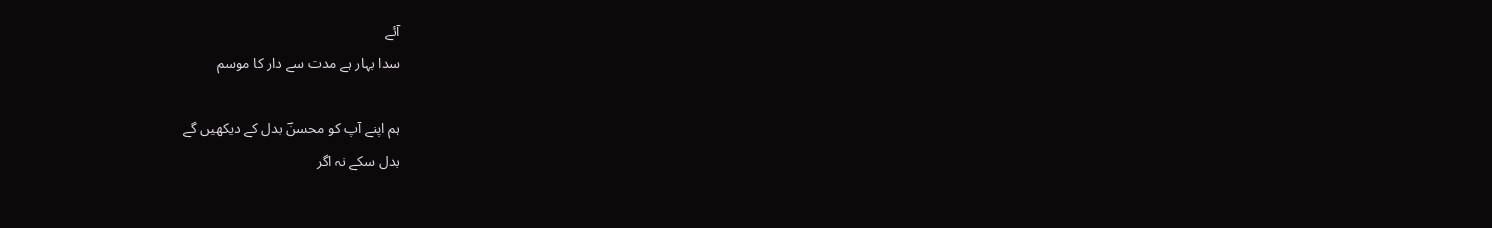آئے
سدا بہار ہے مدت سے دار کا موسم

ہم اپنے آپ کو محسنؔ بدل کے دیکھیں گے
بدل سکے نہ اگر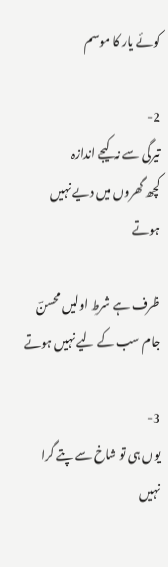کوئے یار کا موسم

2-
تیرگی سے نہ کیجے اندازہ
کچھ گھروں میں دیے نہیں ہوتے

ظرف ہے شرطِ اولیں محسنؔ
جام سب کے لیے نہیں ہوتے

3-
یوں ہی تو شاخ سے پتے گرا نہیں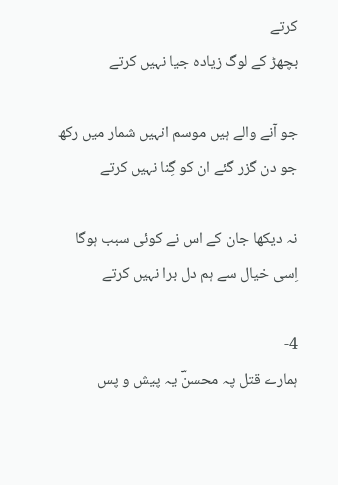کرتے
بچھڑ کے لوگ زیادہ جیا نہیں کرتے

جو آنے والے ہیں موسم انہیں شمار میں رکھ
جو دن گزر گئے ان کو گِنا نہیں کرتے

نہ دیکھا جان کے اس نے کوئی سبب ہوگا
اِسی خیال سے ہم دل برا نہیں کرتے

4-
ہمارے قتل پہ محسنؔ یہ پیش و پس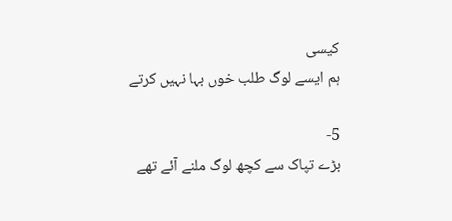کیسی
ہم ایسے لوگ طلب خوں بہا نہیں کرتے

5-
بڑے تپاک سے کچھ لوگ ملنے آئے تھے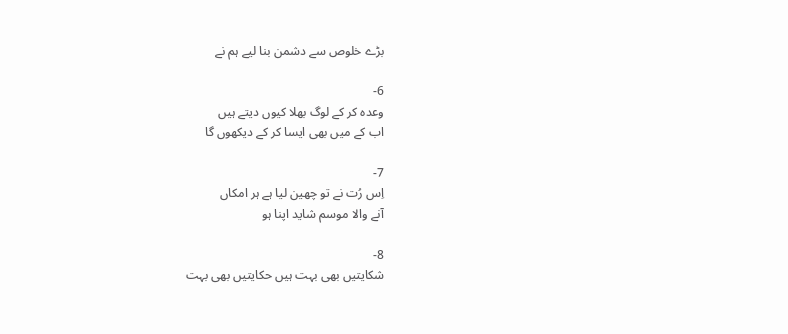بڑے خلوص سے دشمن بنا لیے ہم نے

6-
وعدہ کر کے لوگ بھلا کیوں دیتے ہیں
اب کے میں بھی ایسا کر کے دیکھوں گا

7-
اِس رُت نے تو چھین لیا ہے ہر امکاں
آنے والا موسم شاید اپنا ہو

8-
شکایتیں بھی بہت ہیں حکایتیں بھی بہت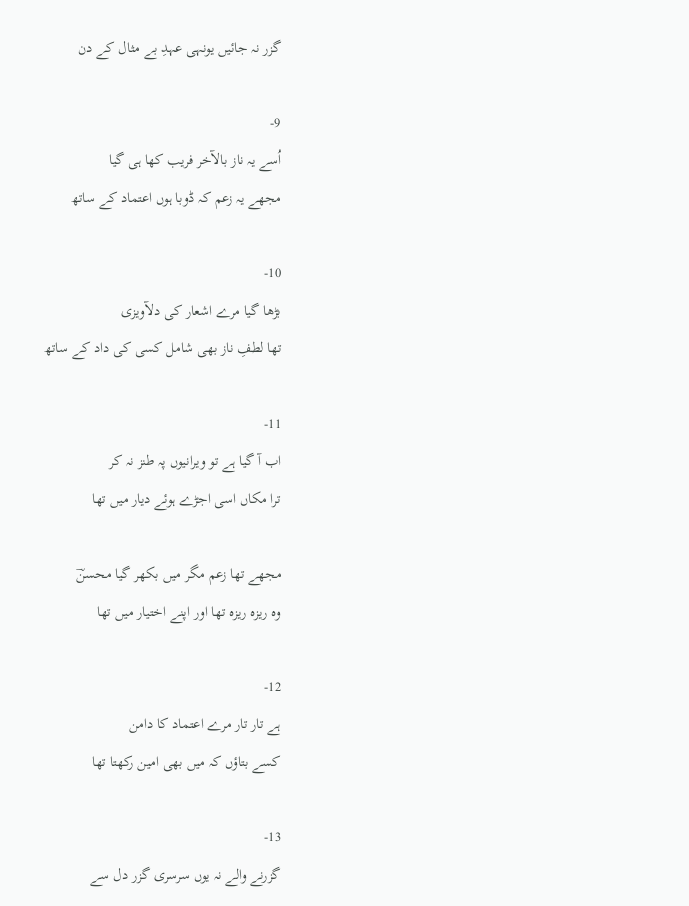گزر نہ جائیں یونہی عہدِ بے مثال کے دن

9-
اُسے یہ ناز بالآخر فریب کھا ہی گیا
مجھے یہ زعم کہ ڈوبا ہوں اعتماد کے ساتھ

10-
بڑھا گیا مرے اشعار کی دلآویزی
تھا لطفِ ناز بھی شامل کسی کی داد کے ساتھ

11-
اب آ گیا ہے تو ویرانیوں پہ طنز نہ کر
ترا مکاں اسی اجڑے ہوئے دیار میں تھا

مجھے تھا زعم مگر میں بکھر گیا محسنؔ
وہ ریزہ ریزہ تھا اور اپنے اختیار میں تھا

12-
ہے تار تار مرے اعتماد کا دامن
کسے بتاؤں کہ میں بھی امین رکھتا تھا

13-
گزرنے والے نہ یوں سرسری گزر دل سے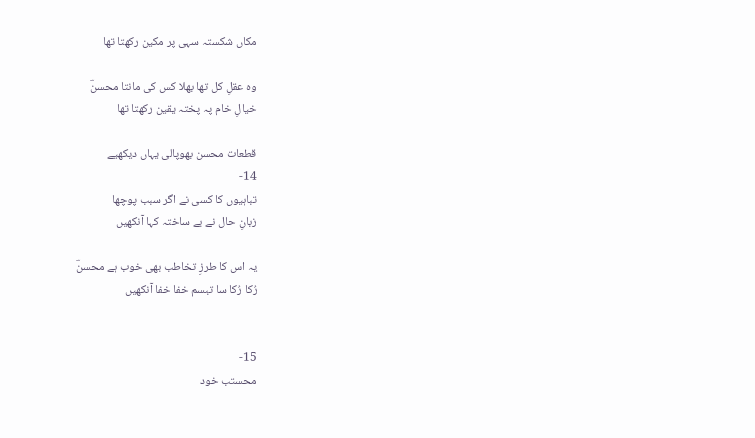مکاں شکستہ سہی پر مکین رکھتا تھا

وہ عقلِ کل تھا بھلا کس کی مانتا محسنؔ
خیالِ خام پہ پختہ یقین رکھتا تھا

قطعات محسن بھوپالی یہاں دیکھیے
14-
تباہیوں کا کسی نے اگر سبب پوچھا
زبانِ حال نے بے ساختہ کہا آنکھیں

یہ اس کا طرزِ تخاطب بھی خوب ہے محسنؔ
رُکا رُکا سا تبسم خفا خفا آنکھیں


15-
محستب خود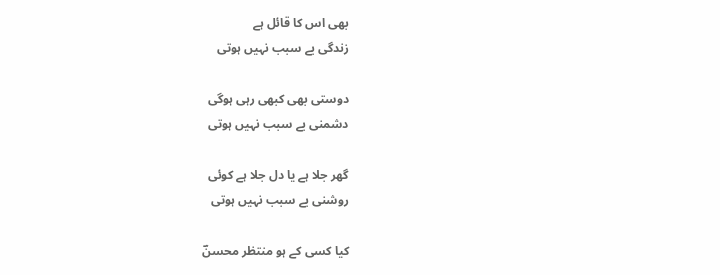بھی اس کا قائل ہے
زندگی بے سبب نہیں ہوتی

دوستی بھی کبھی رہی ہوگی
دشمنی بے سبب نہیں ہوتی

گھر جلا ہے یا دل جلا ہے کوئی
روشنی بے سبب نہیں ہوتی

کیا کسی کے ہو منتظر محسنؔ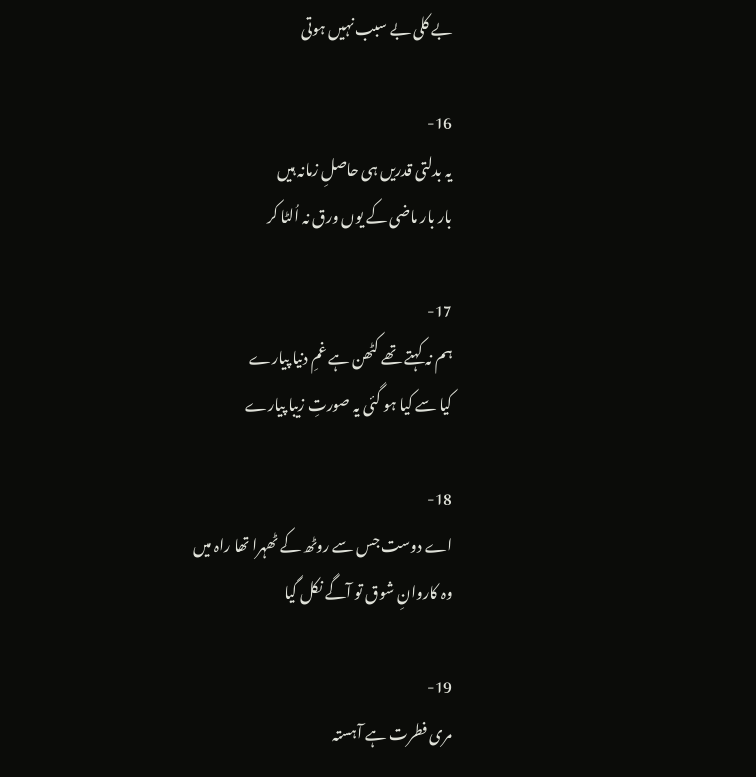بے کلی بے سبب نہیں ہوتی

16-
یہ بدلتی قدریں ہی حاصلِ زمانہ ہیں
بار بار ماضی کے یوں ورق نہ اُلٹا کر

17-
ہم نہ کہتے تھے کٹھن ہے غمِ دنیا پیارے
کیا سے کیا ہو گئی یہ صورتِ زیبا پیارے

18-
اے دوست جس سے روٹھ کے ٹھہرا تھا راہ میں
وہ کاروانِ شوق تو آگے نکل گیا

19-
مری فطرت ہے آہستہ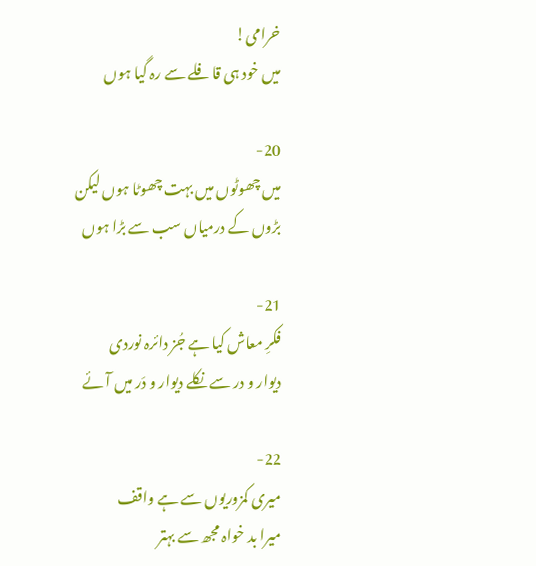خرامی!
میں خود ہی قافلے سے رہ گیا ہوں

20-
میں چھوٹوں میں بہت چھوٹا ہوں لیکن
بڑوں کے درمیاں سب سے بڑا ہوں

21-
فکرِ معاش کیا ہے جُز دائرہ نوردی
دیوار و در سے نکلے دیوار و دَر میں آئے

22-
میری کمزوریوں سے ہے واقف
میرا بد خواہ مجھ سے بہتر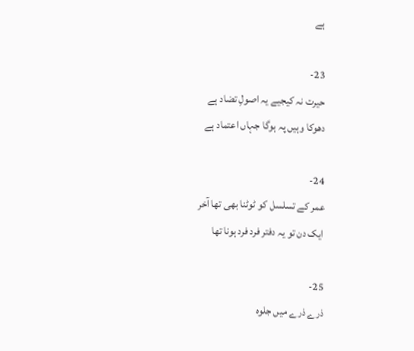ہے

23-
حیرت نہ کیجیے یہ اصولِ تضاد ہے
دھوکا وہیں پہ ہوگا جہاں اعتماد ہے

24-
عمر کے تسلسل کو ٹوٹنا بھی تھا آخر
ایک دن تو یہ دفتر فرد فرد ہونا تھا

25-
ذرے ذرے میں جلوہ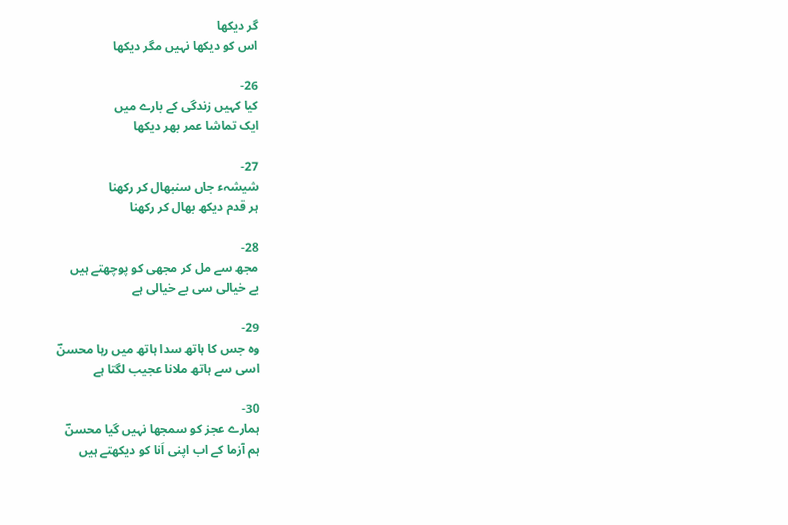گر دیکھا
اس کو دیکھا نہیں مگر دیکھا

26-
کیا کہیں زندگی کے بارے میں
ایک تماشا عمر بھر دیکھا

27-
شیشہء جاں سنبھال کر رکھنا
ہر قدم دیکھ بھال کر رکھنا

28-
مجھ سے مل کر مجھی کو پوچھتے ہیں
بے خیالی سی بے خیالی ہے

29-
وہ جس کا ہاتھ سدا ہاتھ میں رہا محسنؔ
اسی سے ہاتھ ملانا عجیب لگتا ہے

30-
ہمارے عجز کو سمجھا نہیں گیا محسنؔ
ہم آزما کے اب اپنی اَنا کو دیکھتے ہیں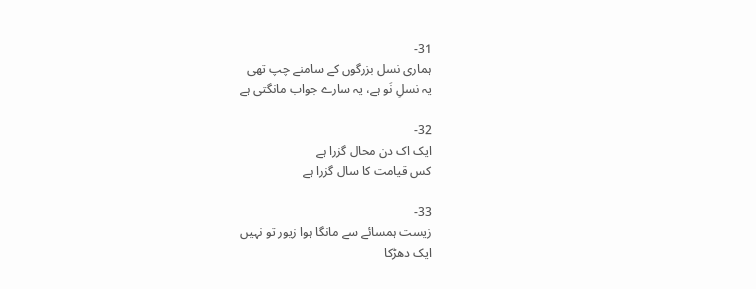31-
ہماری نسل بزرگوں کے سامنے چپ تھی
یہ نسلِ نَو ہے، یہ سارے جواب مانگتی ہے

32-
ایک اک دن محال گزرا ہے
کس قیامت کا سال گزرا ہے

33-
زیست ہمسائے سے مانگا ہوا زیور تو نہیں
ایک دھڑکا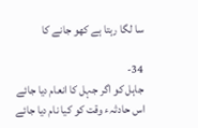سا لگا رہتا ہے کھو جانے کا

34-
جاہل کو اگر جہل کا انعام دیا جائے
اس حادثہء وقت کو کیا نام دیا جائے